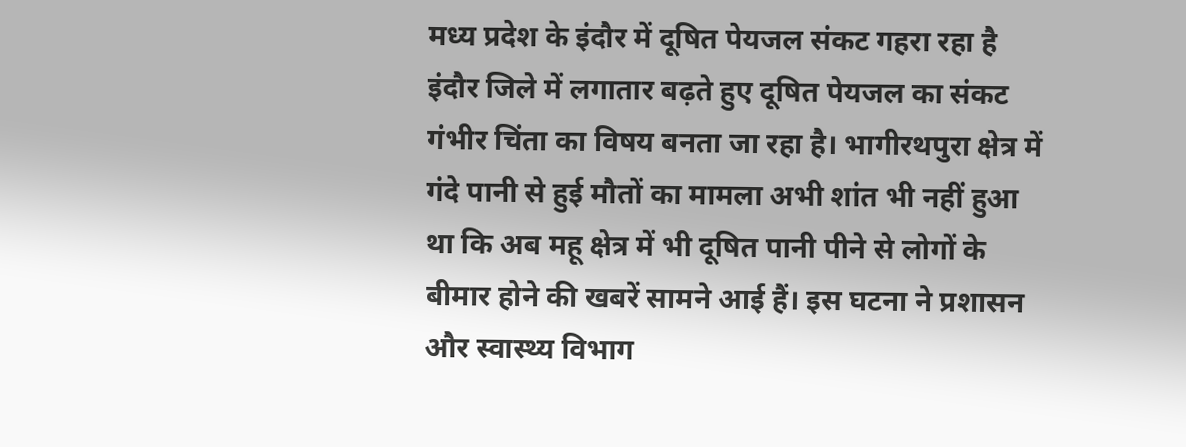मध्य प्रदेश के इंदौर में दूषित पेयजल संकट गहरा रहा है
इंदौर जिले में लगातार बढ़ते हुए दूषित पेयजल का संकट गंभीर चिंता का विषय बनता जा रहा है। भागीरथपुरा क्षेत्र में गंदे पानी से हुई मौतों का मामला अभी शांत भी नहीं हुआ था कि अब महू क्षेत्र में भी दूषित पानी पीने से लोगों के बीमार होने की खबरें सामने आई हैं। इस घटना ने प्रशासन और स्वास्थ्य विभाग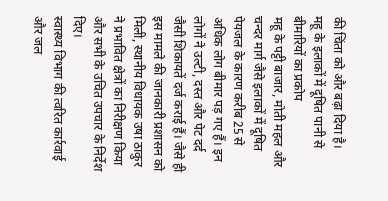की चिंता को और बढ़ा दिया है।
महू के इलाकों में दूषित पानी से बीमारियों का प्रकोप
महू के पट्टी बाजार, मोती महल और चन्दर मार्ग जैसे इलाकों में दूषित पेयजल के कारण करीब 25 से अधिक लोग बीमार पड़ गए हैं। इन लोगों ने उल्टी, दस्त और पेट दर्द जैसी शिकायतें दर्ज कराई हैं। जैसे ही इस मामले की जानकारी प्रशासन को मिली, स्थानीय विधायक उषा ठाकुर ने प्रभावित क्षेत्रों का निरीक्षण किया और सभी के उचित उपचार के निर्देश दिए।
स्वास्थ्य विभाग की त्वरित कार्रवाई और जल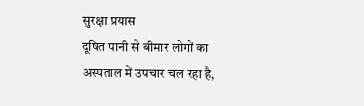सुरक्षा प्रयास
दूषित पानी से बीमार लोगों का अस्पताल में उपचार चल रहा है,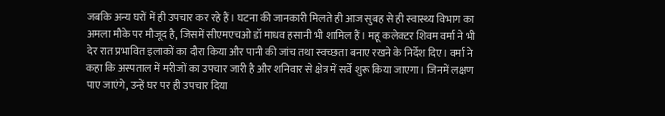जबकि अन्य घरों में ही उपचार कर रहे हैं। घटना की जानकारी मिलते ही आज सुबह से ही स्वास्थ्य विभाग का अमला मौके पर मौजूद है, जिसमें सीएमएचओ डॉ माधव हसानी भी शामिल हैं। महू कलेक्टर शिवम वर्मा ने भी देर रात प्रभावित इलाकों का दौरा किया और पानी की जांच तथा स्वच्छता बनाए रखने के निर्देश दिए। वर्मा ने कहा कि अस्पताल में मरीजों का उपचार जारी है और शनिवार से क्षेत्र में सर्वे शुरू किया जाएगा। जिनमें लक्षण पाए जाएंगे, उन्हें घर पर ही उपचार दिया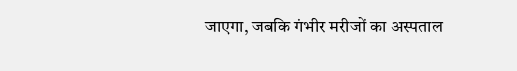जाएगा, जबकि गंभीर मरीजों का अस्पताल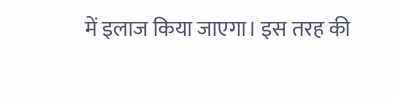में इलाज किया जाएगा। इस तरह की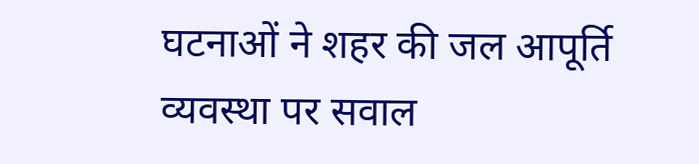घटनाओं ने शहर की जल आपूर्ति व्यवस्था पर सवाल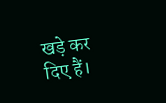खड़े कर दिए हैं।